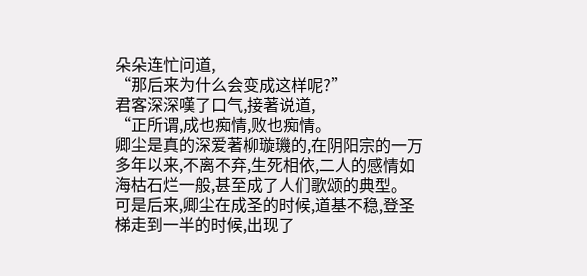朵朵连忙问道,
“那后来为什么会变成这样呢?”
君客深深嘆了口气,接著说道,
“正所谓,成也痴情,败也痴情。
卿尘是真的深爱著柳璇璣的,在阴阳宗的一万多年以来,不离不弃,生死相依,二人的感情如海枯石烂一般,甚至成了人们歌颂的典型。
可是后来,卿尘在成圣的时候,道基不稳,登圣梯走到一半的时候,出现了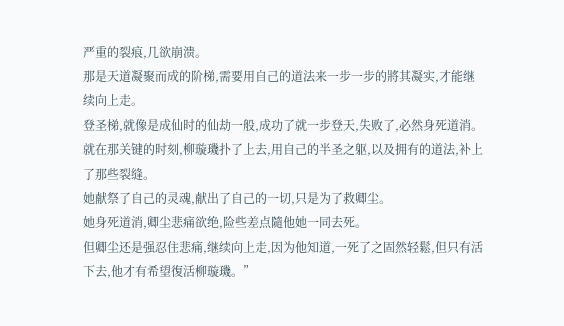严重的裂痕,几欲崩溃。
那是天道凝聚而成的阶梯,需要用自己的道法来一步一步的將其凝实,才能继续向上走。
登圣梯,就像是成仙时的仙劫一般,成功了就一步登天,失败了,必然身死道消。
就在那关键的时刻,柳璇璣扑了上去,用自己的半圣之躯,以及拥有的道法,补上了那些裂缝。
她献祭了自己的灵魂,献出了自己的一切,只是为了救卿尘。
她身死道消,卿尘悲痛欲绝,险些差点隨他她一同去死。
但卿尘还是强忍住悲痛,继续向上走,因为他知道,一死了之固然轻鬆,但只有活下去,他才有希望復活柳璇璣。”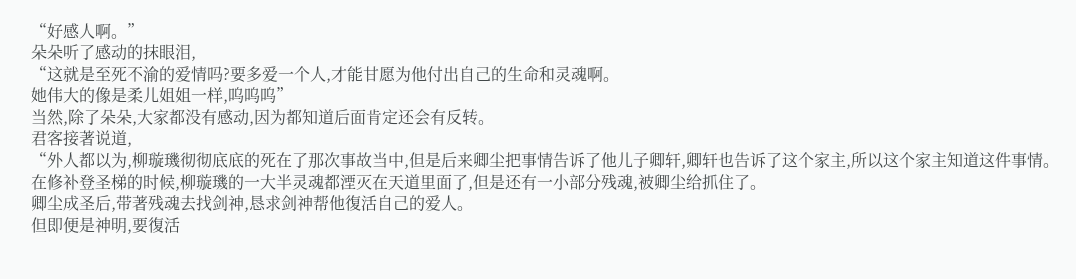“好感人啊。”
朵朵听了感动的抹眼泪,
“这就是至死不渝的爱情吗?要多爱一个人,才能甘愿为他付出自己的生命和灵魂啊。
她伟大的像是柔儿姐姐一样,呜呜呜”
当然,除了朵朵,大家都没有感动,因为都知道后面肯定还会有反转。
君客接著说道,
“外人都以为,柳璇璣彻彻底底的死在了那次事故当中,但是后来卿尘把事情告诉了他儿子卿轩,卿轩也告诉了这个家主,所以这个家主知道这件事情。
在修补登圣梯的时候,柳璇璣的一大半灵魂都湮灭在天道里面了,但是还有一小部分残魂,被卿尘给抓住了。
卿尘成圣后,带著残魂去找剑神,恳求剑神帮他復活自己的爱人。
但即便是神明,要復活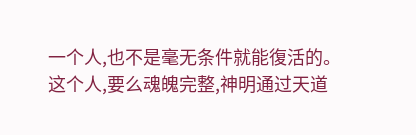一个人,也不是毫无条件就能復活的。
这个人,要么魂魄完整,神明通过天道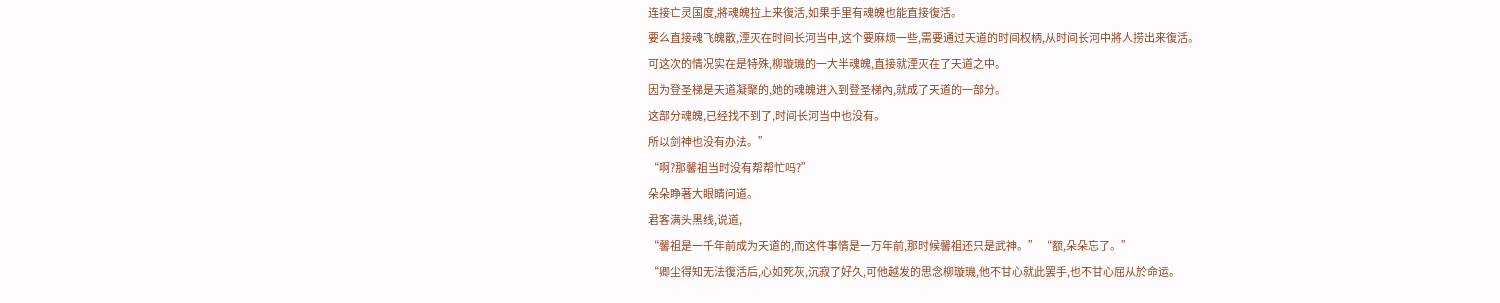连接亡灵国度,將魂魄拉上来復活,如果手里有魂魄也能直接復活。
要么直接魂飞魄散,湮灭在时间长河当中,这个要麻烦一些,需要通过天道的时间权柄,从时间长河中將人捞出来復活。
可这次的情况实在是特殊,柳璇璣的一大半魂魄,直接就湮灭在了天道之中。
因为登圣梯是天道凝聚的,她的魂魄进入到登圣梯內,就成了天道的一部分。
这部分魂魄,已经找不到了,时间长河当中也没有。
所以剑神也没有办法。”
“啊?那馨祖当时没有帮帮忙吗?”
朵朵睁著大眼睛问道。
君客满头黑线,说道,
“馨祖是一千年前成为天道的,而这件事情是一万年前,那时候馨祖还只是武神。” “额,朵朵忘了。”
“卿尘得知无法復活后,心如死灰,沉寂了好久,可他越发的思念柳璇璣,他不甘心就此罢手,也不甘心屈从於命运。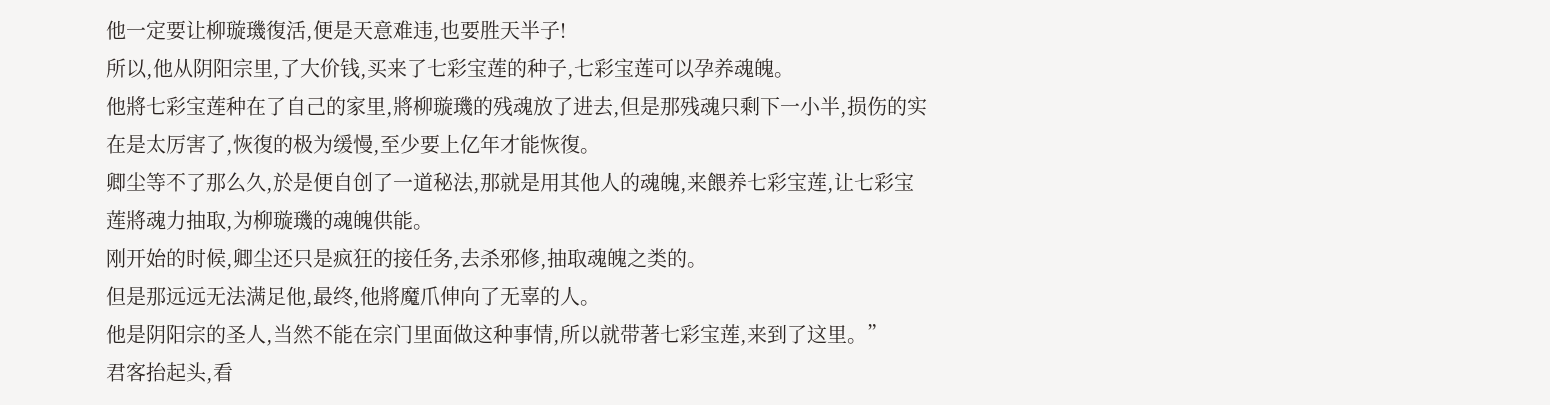他一定要让柳璇璣復活,便是天意难违,也要胜天半子!
所以,他从阴阳宗里,了大价钱,买来了七彩宝莲的种子,七彩宝莲可以孕养魂魄。
他將七彩宝莲种在了自己的家里,將柳璇璣的残魂放了进去,但是那残魂只剩下一小半,损伤的实在是太厉害了,恢復的极为缓慢,至少要上亿年才能恢復。
卿尘等不了那么久,於是便自创了一道秘法,那就是用其他人的魂魄,来餵养七彩宝莲,让七彩宝莲將魂力抽取,为柳璇璣的魂魄供能。
刚开始的时候,卿尘还只是疯狂的接任务,去杀邪修,抽取魂魄之类的。
但是那远远无法满足他,最终,他將魔爪伸向了无辜的人。
他是阴阳宗的圣人,当然不能在宗门里面做这种事情,所以就带著七彩宝莲,来到了这里。”
君客抬起头,看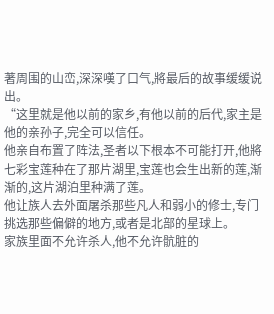著周围的山峦,深深嘆了口气,將最后的故事缓缓说出。
“这里就是他以前的家乡,有他以前的后代,家主是他的亲孙子,完全可以信任。
他亲自布置了阵法,圣者以下根本不可能打开,他將七彩宝莲种在了那片湖里,宝莲也会生出新的莲,渐渐的,这片湖泊里种满了莲。
他让族人去外面屠杀那些凡人和弱小的修士,专门挑选那些偏僻的地方,或者是北部的星球上。
家族里面不允许杀人,他不允许骯脏的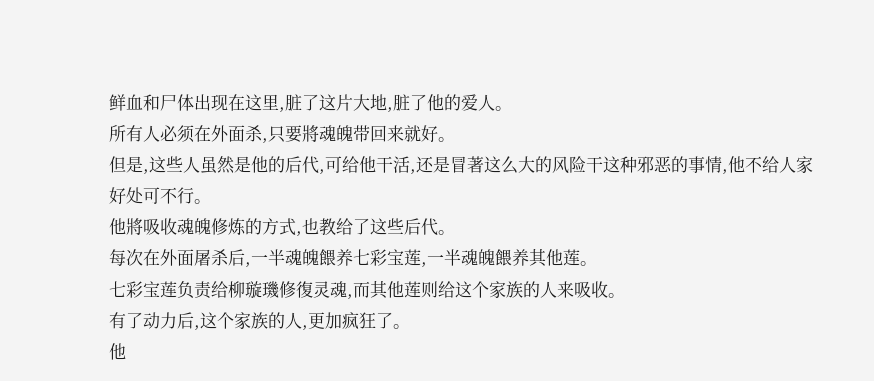鲜血和尸体出现在这里,脏了这片大地,脏了他的爱人。
所有人必须在外面杀,只要將魂魄带回来就好。
但是,这些人虽然是他的后代,可给他干活,还是冒著这么大的风险干这种邪恶的事情,他不给人家好处可不行。
他將吸收魂魄修炼的方式,也教给了这些后代。
每次在外面屠杀后,一半魂魄餵养七彩宝莲,一半魂魄餵养其他莲。
七彩宝莲负责给柳璇璣修復灵魂,而其他莲则给这个家族的人来吸收。
有了动力后,这个家族的人,更加疯狂了。
他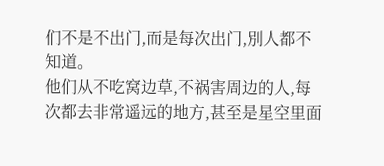们不是不出门,而是每次出门,別人都不知道。
他们从不吃窝边草,不祸害周边的人,每次都去非常遥远的地方,甚至是星空里面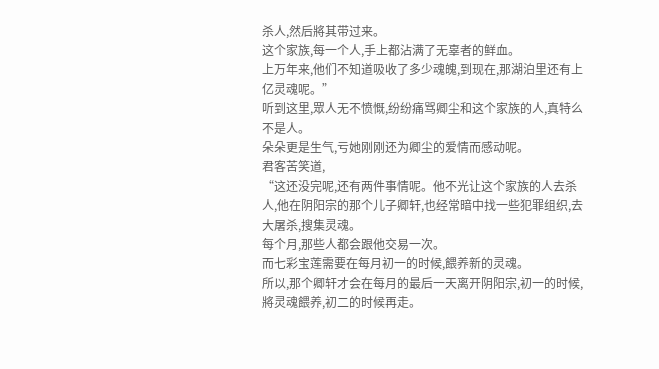杀人,然后將其带过来。
这个家族,每一个人,手上都沾满了无辜者的鲜血。
上万年来,他们不知道吸收了多少魂魄,到现在,那湖泊里还有上亿灵魂呢。”
听到这里,眾人无不愤慨,纷纷痛骂卿尘和这个家族的人,真特么不是人。
朵朵更是生气,亏她刚刚还为卿尘的爱情而感动呢。
君客苦笑道,
“这还没完呢,还有两件事情呢。他不光让这个家族的人去杀人,他在阴阳宗的那个儿子卿轩,也经常暗中找一些犯罪组织,去大屠杀,搜集灵魂。
每个月,那些人都会跟他交易一次。
而七彩宝莲需要在每月初一的时候,餵养新的灵魂。
所以,那个卿轩才会在每月的最后一天离开阴阳宗,初一的时候,將灵魂餵养,初二的时候再走。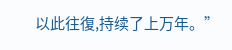以此往復,持续了上万年。”